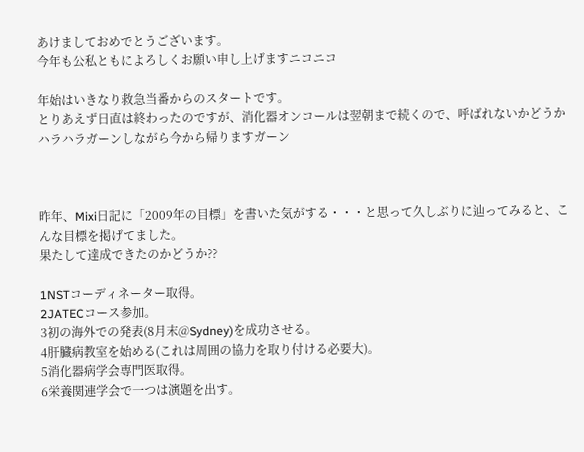あけましておめでとうございます。
今年も公私ともによろしくお願い申し上げますニコニコ

年始はいきなり救急当番からのスタートです。
とりあえず日直は終わったのですが、消化器オンコールは翌朝まで続くので、呼ばれないかどうかハラハラガーンしながら今から帰りますガーン



昨年、Mixi日記に「2009年の目標」を書いた気がする・・・と思って久しぶりに辿ってみると、こんな目標を掲げてました。
果たして達成できたのかどうか??

1NSTコーディネーター取得。
2JATECコース参加。
3初の海外での発表(8月末@Sydney)を成功させる。
4肝臓病教室を始める(これは周囲の協力を取り付ける必要大)。
5消化器病学会専門医取得。
6栄養関連学会で一つは演題を出す。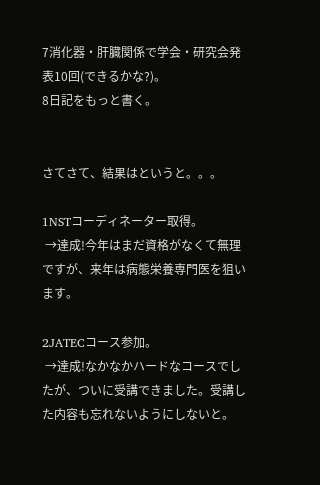7消化器・肝臓関係で学会・研究会発表10回(できるかな?)。
8日記をもっと書く。


さてさて、結果はというと。。。

1NSTコーディネーター取得。
 →達成!今年はまだ資格がなくて無理ですが、来年は病態栄養専門医を狙います。

2JATECコース参加。
 →達成!なかなかハードなコースでしたが、ついに受講できました。受講した内容も忘れないようにしないと。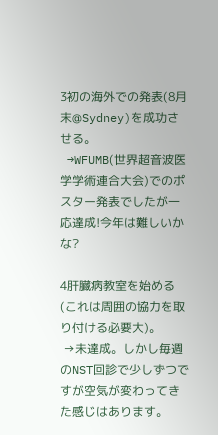3初の海外での発表(8月末@Sydney)を成功させる。
 →WFUMB(世界超音波医学学術連合大会)でのポスター発表でしたが一応達成!今年は難しいかな?

4肝臓病教室を始める(これは周囲の協力を取り付ける必要大)。
 →未達成。しかし毎週のNST回診で少しずつですが空気が変わってきた感じはあります。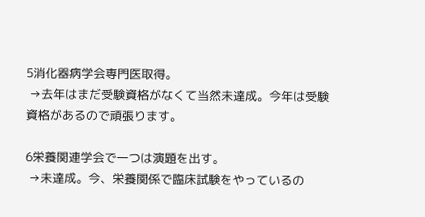5消化器病学会専門医取得。
 →去年はまだ受験資格がなくて当然未達成。今年は受験資格があるので頑張ります。

6栄養関連学会で一つは演題を出す。
 →未達成。今、栄養関係で臨床試験をやっているの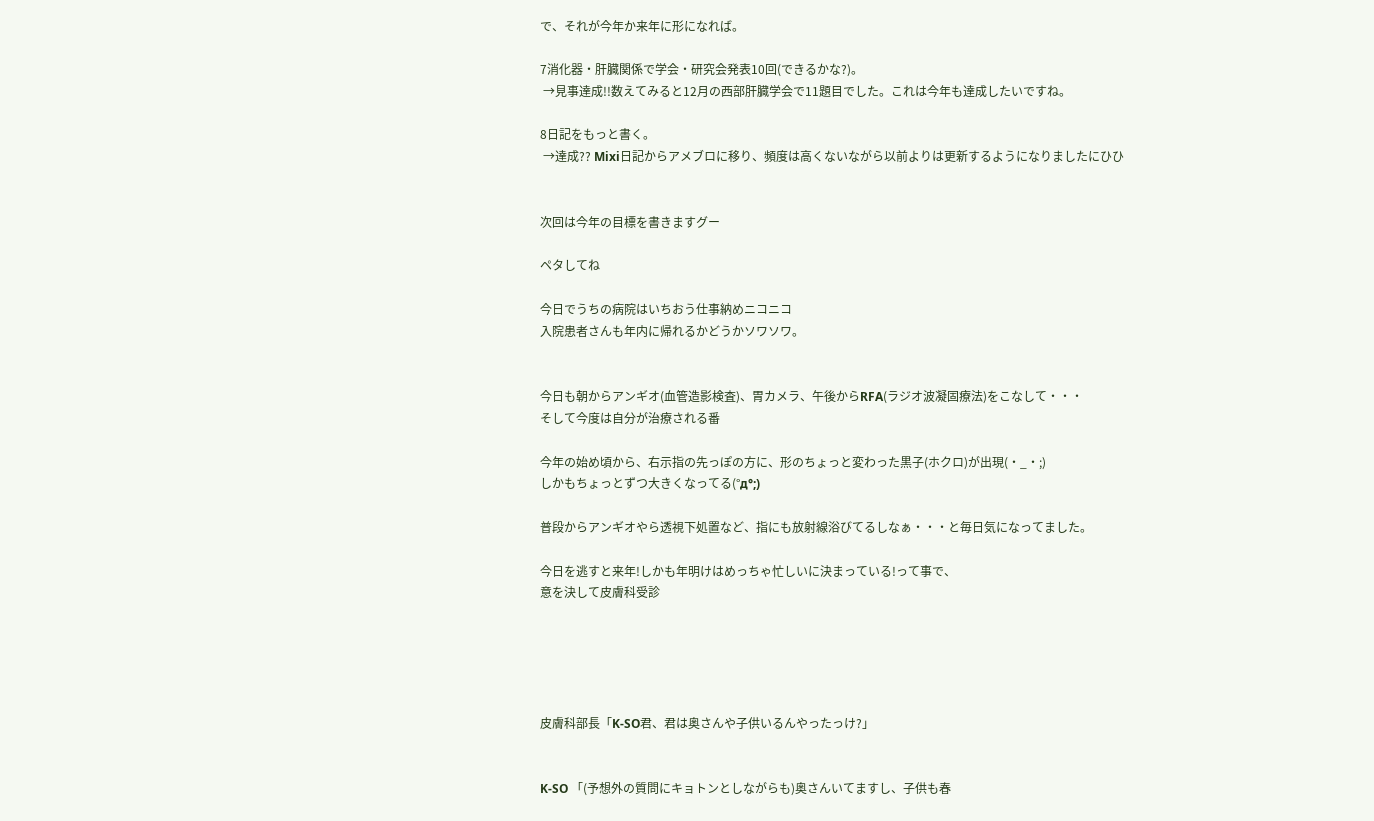で、それが今年か来年に形になれば。

7消化器・肝臓関係で学会・研究会発表10回(できるかな?)。
 →見事達成!!数えてみると12月の西部肝臓学会で11題目でした。これは今年も達成したいですね。

8日記をもっと書く。
 →達成?? Mixi日記からアメブロに移り、頻度は高くないながら以前よりは更新するようになりましたにひひ


次回は今年の目標を書きますグー

ペタしてね

今日でうちの病院はいちおう仕事納めニコニコ
入院患者さんも年内に帰れるかどうかソワソワ。


今日も朝からアンギオ(血管造影検査)、胃カメラ、午後からRFA(ラジオ波凝固療法)をこなして・・・
そして今度は自分が治療される番

今年の始め頃から、右示指の先っぽの方に、形のちょっと変わった黒子(ホクロ)が出現(・_・;)
しかもちょっとずつ大きくなってる(°д°;)

普段からアンギオやら透視下処置など、指にも放射線浴びてるしなぁ・・・と毎日気になってました。

今日を逃すと来年!しかも年明けはめっちゃ忙しいに決まっている!って事で、
意を決して皮膚科受診





皮膚科部長「K-SO君、君は奥さんや子供いるんやったっけ?」


K-SO 「(予想外の質問にキョトンとしながらも)奥さんいてますし、子供も春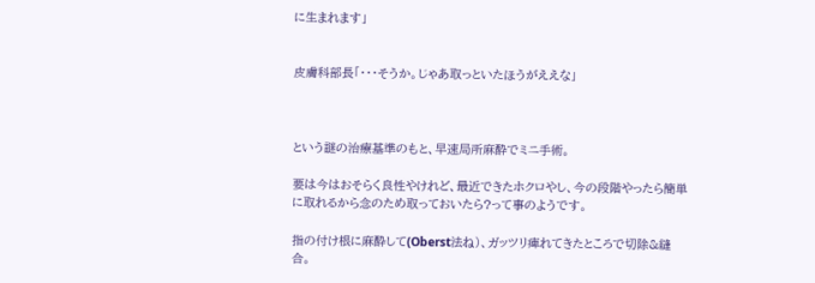に生まれます」


皮膚科部長「・・・そうか。じゃあ取っといたほうがええな」



という謎の治療基準のもと、早速局所麻酔でミニ手術。

要は今はおそらく良性やけれど、最近できたホクロやし、今の段階やったら簡単に取れるから念のため取っておいたら?って事のようです。

指の付け根に麻酔して(Oberst法ね)、ガッツリ痺れてきたところで切除&縫合。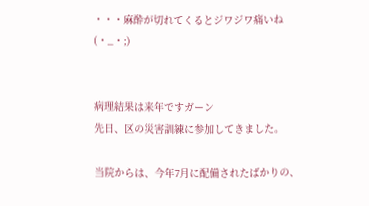・・・麻酔が切れてくるとジワジワ痛いね(・_・;)


病理結果は来年ですガーン
先日、区の災害訓練に参加してきました。

当院からは、今年7月に配備されたばかりの、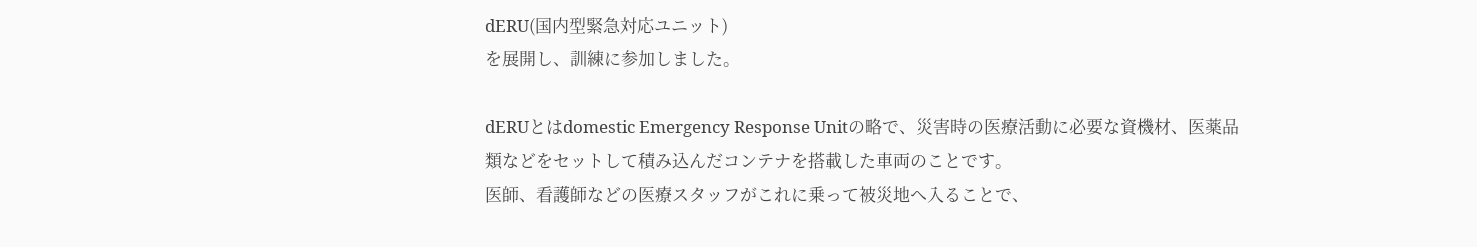dERU(国内型緊急対応ユニット)
を展開し、訓練に参加しました。

dERUとはdomestic Emergency Response Unitの略で、災害時の医療活動に必要な資機材、医薬品類などをセットして積み込んだコンテナを搭載した車両のことです。
医師、看護師などの医療スタッフがこれに乗って被災地へ入ることで、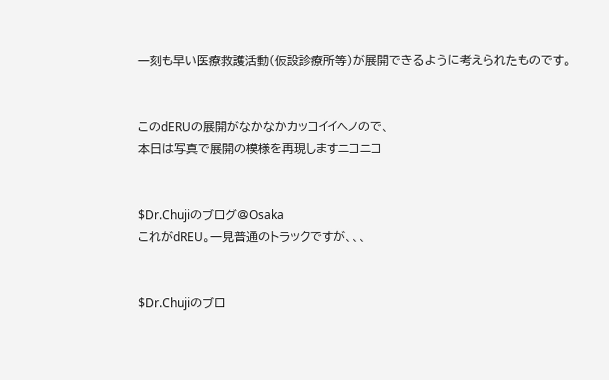一刻も早い医療救護活動(仮設診療所等)が展開できるように考えられたものです。


このdERUの展開がなかなかカッコイイヘノので、
本日は写真で展開の模様を再現しますニコニコ


$Dr.Chujiのブログ@Osaka
これがdREU。一見普通のトラックですが、、、


$Dr.Chujiのブロ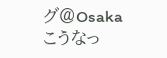グ@Osaka
こうなっ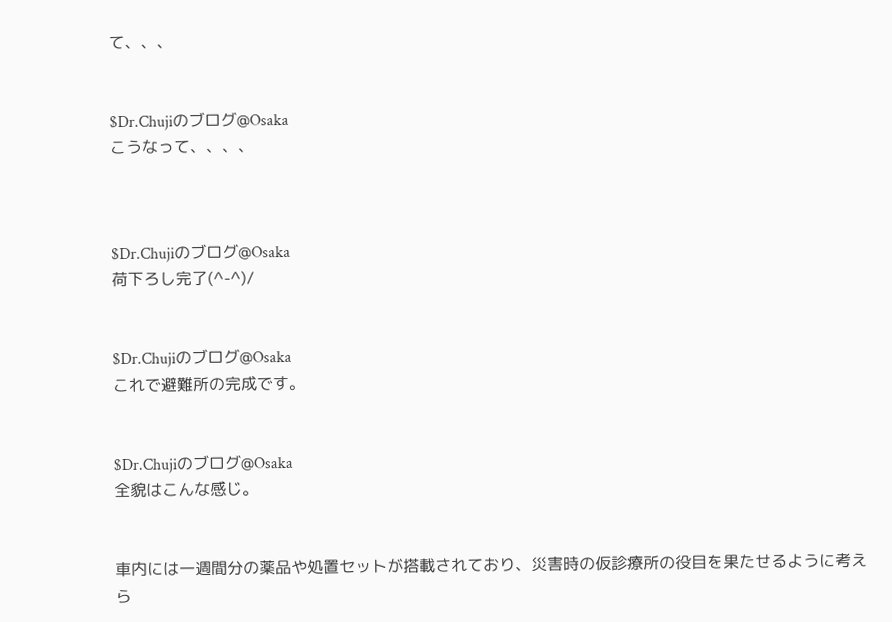て、、、


$Dr.Chujiのブログ@Osaka
こうなって、、、、



$Dr.Chujiのブログ@Osaka
荷下ろし完了(^-^)/


$Dr.Chujiのブログ@Osaka
これで避難所の完成です。


$Dr.Chujiのブログ@Osaka
全貌はこんな感じ。


車内には一週間分の薬品や処置セットが搭載されており、災害時の仮診療所の役目を果たせるように考えら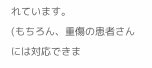れています。
(もちろん、重傷の患者さんには対応できま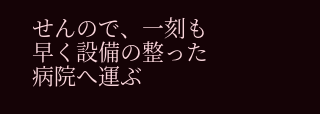せんので、一刻も早く設備の整った病院へ運ぶ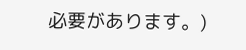必要があります。)